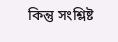কিন্তু সংশ্লিষ্ট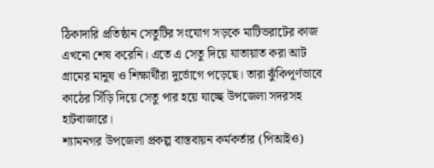ঠিকাদারি প্রতিষ্ঠান সেতুটির সংযোগ সড়কে মাটিভরাটের কাজ এখনো শেষ করেনি। এতে এ সেতু দিয়ে যাতায়াত করা আট গ্রামের মানুষ ও শিক্ষার্থীরা দুর্ভোগে পড়েছে। তারা ঝুঁকিপূর্ণভাবে কাঠের সিঁড়ি দিয়ে সেতু পার হয়ে যাচ্ছে উপজেলা সদরসহ হাটবাজারে।
শ্যামনগর উপজেলা প্রকল্প বাস্তবায়ন কর্মকর্তার (পিআইও)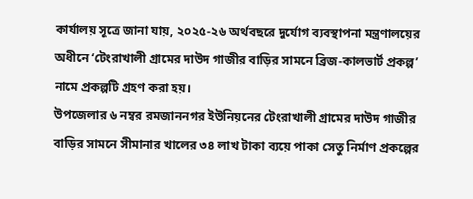কার্যালয় সূত্রে জানা যায়, ২০২৫-২৬ অর্থবছরে দুর্যোগ ব্যবস্থাপনা মন্ত্রণালয়ের অধীনে ‘টেংরাখালী গ্রামের দাউদ গাজীর বাড়ির সামনে ব্রিজ-কালভার্ট প্রকল্প’ নামে প্রকল্পটি গ্রহণ করা হয়।
উপজেলার ৬ নম্বর রমজাননগর ইউনিয়নের টেংরাখালী গ্রামের দাউদ গাজীর বাড়ির সামনে সীমানার খালের ৩৪ লাখ টাকা ব্যয়ে পাকা সেতু নির্মাণ প্রকল্পের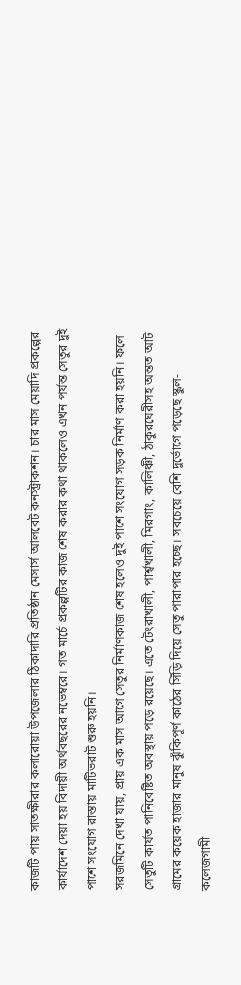কাজটি পায় সাতক্ষীরার কলারোয়া উপজেলার ঠিকাদারি প্রতিষ্ঠান মেসার্স আলবেট কনস্ট্রাকশন। চার মাস মেয়াদি প্রকল্পের কার্যাদেশ দেয়া হয় বিদায়ী অর্থবছরের নভেম্বরে। গত মার্চে প্রকল্পটির কাজ শেষ করার কথা থাকলেও এখন পর্যন্ত সেতুর দুই পাশে সংযোগ রাস্তায় মাটিভরাট শুরু হয়নি।
সরজমিনে দেখা যায়, প্রায় এক মাস আগে সেতুর নির্মাণকাজ শেষ হলেও দুই পাশে সংযোগ সড়ক নির্মাণ করা হয়নি। ফলে সেতুটি কার্যত পানিবেষ্টিত অবস্থায় পড়ে রয়েছে। এতে টেংরাখালী, পার্শ্বখালী, মিরগাং, কালিঞ্চী, ঠাকুরঘেরীসহ অন্তত আট গ্রামের কয়েক হাজার মানুষ ঝুঁকিপূর্ণ কাঠের সিঁড়ি দিয়ে সেতু পারাপার হচ্ছে। সবচেয়ে বেশি দুর্ভোগে পড়েছে স্কুল-কলেজগামী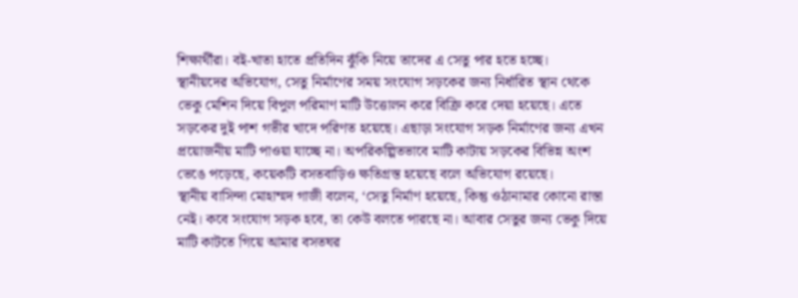শিক্ষার্থীরা। বই-খাতা হাতে প্রতিদিন ঝুঁকি নিয়ে তাদের এ সেতু পার হতে হচ্ছে।
স্থানীয়দের অভিযোগ, সেতু নির্মাণের সময় সংযোগ সড়কের জন্য নির্ধারিত স্থান থেকে ভেকু মেশিন দিয়ে বিপুল পরিমাণ মাটি উত্তোলন করে বিক্রি করে দেয়া হয়েছে। এতে সড়কের দুই পাশ গভীর খাদে পরিণত হয়েছে। এছাড়া সংযোগ সড়ক নির্মাণের জন্য এখন প্রয়োজনীয় মাটি পাওয়া যাচ্ছে না। অপরিকল্পিতভাবে মাটি কাটায় সড়কের বিভিন্ন অংশ ভেঙে পড়েছে, কয়েকটি বসতবাড়িও ক্ষতিগ্রস্ত হয়েছে বলে অভিযোগ রয়েছে।
স্থানীয় বাসিন্দা মোহাম্মদ গাজী বলেন, ‘সেতু নির্মাণ হয়েছে, কিন্তু ওঠানামার কোনো রাস্তা নেই। কবে সংযোগ সড়ক হবে, তা কেউ বলতে পারছে না। আবার সেতুর জন্য ভেকু দিয়ে মাটি কাটতে গিয়ে আমার বসতঘর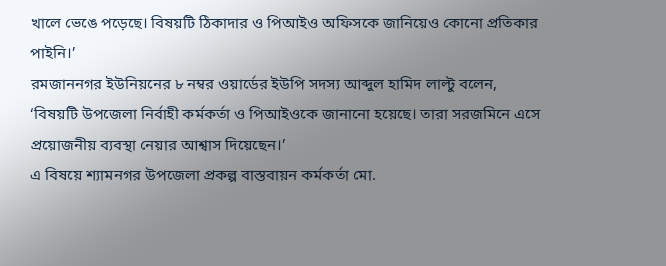খালে ভেঙে পড়েছে। বিষয়টি ঠিকাদার ও পিআইও অফিসকে জানিয়েও কোনো প্রতিকার পাইনি।’
রমজাননগর ইউনিয়নের ৮ নম্বর ওয়ার্ডের ইউপি সদস্য আব্দুল হামিদ লাল্টু বলেন, ‘বিষয়টি উপজেলা নির্বাহী কর্মকর্তা ও পিআইওকে জানানো হয়েছে। তারা সরজমিনে এসে প্রয়োজনীয় ব্যবস্থা নেয়ার আশ্বাস দিয়েছেন।’
এ বিষয়ে শ্যামনগর উপজেলা প্রকল্প বাস্তবায়ন কর্মকর্তা মো.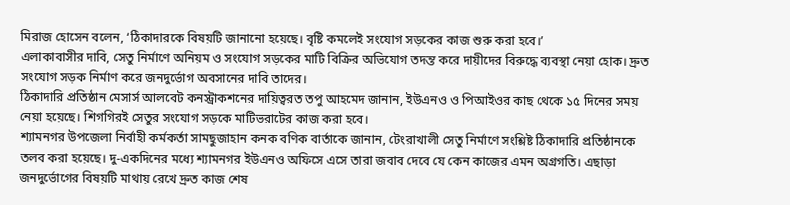মিরাজ হোসেন বলেন, ‘ঠিকাদারকে বিষয়টি জানানো হয়েছে। বৃষ্টি কমলেই সংযোগ সড়কের কাজ শুরু করা হবে।’
এলাকাবাসীর দাবি, সেতু নির্মাণে অনিয়ম ও সংযোগ সড়কের মাটি বিক্রির অভিযোগ তদন্ত করে দায়ীদের বিরুদ্ধে ব্যবস্থা নেয়া হোক। দ্রুত সংযোগ সড়ক নির্মাণ করে জনদুর্ভোগ অবসানের দাবি তাদের।
ঠিকাদারি প্রতিষ্ঠান মেসার্স আলবেট কনস্ট্রাকশনের দায়িত্বরত তপু আহমেদ জানান, ইউএনও ও পিআইওর কাছ থেকে ১৫ দিনের সময় নেয়া হয়েছে। শিগগিরই সেতুর সংযোগ সড়কে মাটিভরাটের কাজ করা হবে।
শ্যামনগর উপজেলা নির্বাহী কর্মকর্তা সামছুজাহান কনক বণিক বার্তাকে জানান, টেংরাখালী সেতু নির্মাণে সংশ্লিষ্ট ঠিকাদারি প্রতিষ্ঠানকে তলব করা হয়েছে। দু-একদিনের মধ্যে শ্যামনগর ইউএনও অফিসে এসে তারা জবাব দেবে যে কেন কাজের এমন অগ্রগতি। এছাড়া জনদুর্ভোগের বিষয়টি মাথায় রেখে দ্রুত কাজ শেষ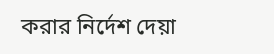করার নির্দেশ দেয়া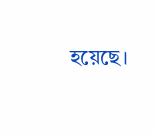হয়েছে।